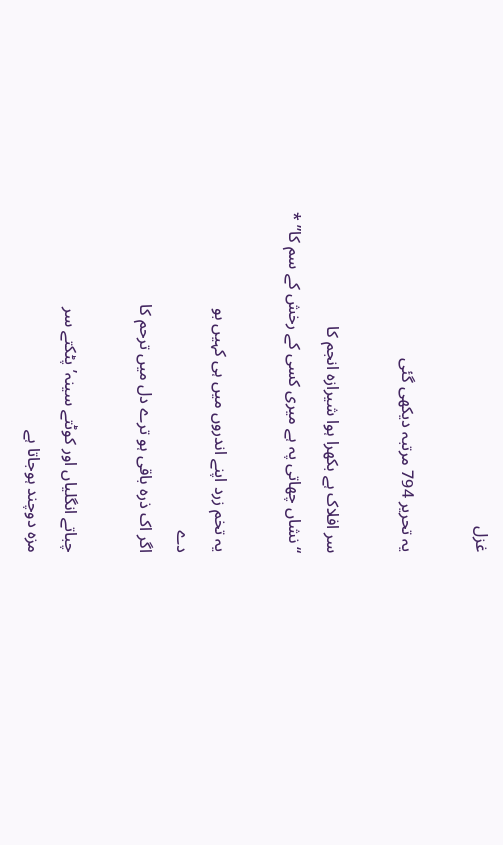غزل

یہ تحریر 794 مرتبہ دیکھی گئی

سر افلاک ہے بکھرا ہوا شیرازہ انجم کا
“نشاں چھاتی پہ ہے میری کسی کے رخش کے سم کا” *

یہ تخم زرد اپنے اندروں میں ہی کہیں بو
دے
اگر اک ذرہ باقی ہو ترے دل میں ترحم کا

چباتے انگلیاں اور کوٹتے سینہ’ پٹکتے سر
مزہ دوچند ہوجاتا ہے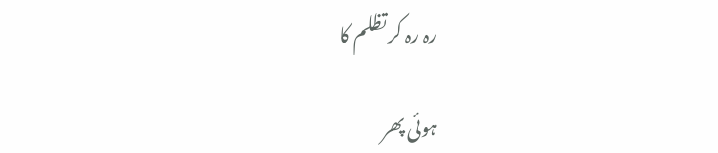رہ رہ کر تظلم کا

ہوئی پھر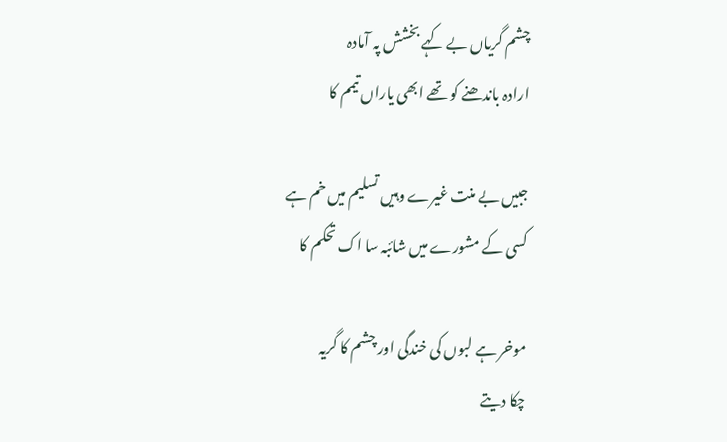چشم گریاں بے کہے بخشش پہ آمادہ
ارادہ باندھنے کو تھے ابھی یاراں تیمم کا

جبیں بے منت غیرے وہیں تسلیم میں خم ہے
کسی کے مشورے میں شائبہ سا اک تحکم کا

موخر ہے لبوں کی خندگی اور چشم کا گریہ
چکا دیتے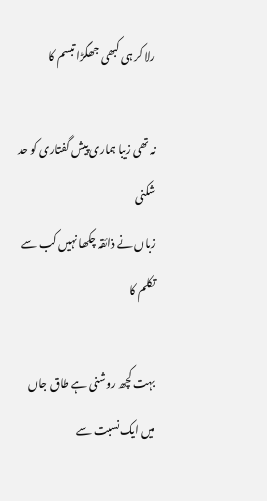رلا کر ہی کبھی جھگڑا تبسم کا

نہ تھی زیبا ہماری پیش گفتاری کو حد شکنی
زباں نے ذائقہ چکھا نہیں کب سے تکلم کا

بہت کچھ روشنی ہے طاق جاں میں ایک نسبت سے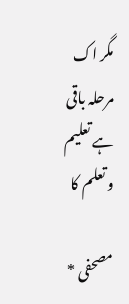مگر اک مرحلہ باقی ہے تعلیم و تعلم کا

مصحفی *